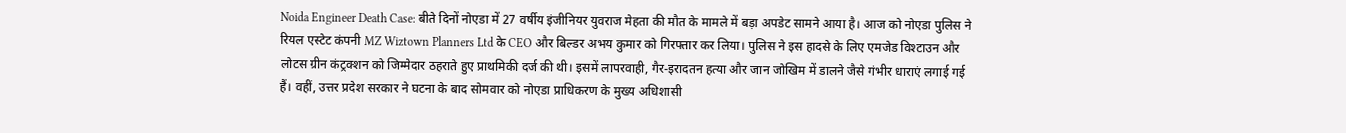Noida Engineer Death Case: बीते दिनों नोएडा में 27 वर्षीय इंजीनियर युवराज मेहता की मौत के मामले में बड़ा अपडेट सामने आया है। आज को नोएडा पुलिस ने रियल एस्टेट कंपनी MZ Wiztown Planners Ltd के CEO और बिल्डर अभय कुमार को गिरफ्तार कर लिया। पुलिस ने इस हादसे के लिए एमजेड विश्टाउन और लोटस ग्रीन कंट्रक्शन को जिम्मेदार ठहराते हुए प्राथमिकी दर्ज की थी। इसमें लापरवाही, गैर-इरादतन हत्या और जान जोखिम में डालने जैसे गंभीर धाराएं लगाई गई हैं। वहीं, उत्तर प्रदेश सरकार ने घटना के बाद सोमवार को नोएडा प्राधिकरण के मुख्य अधिशासी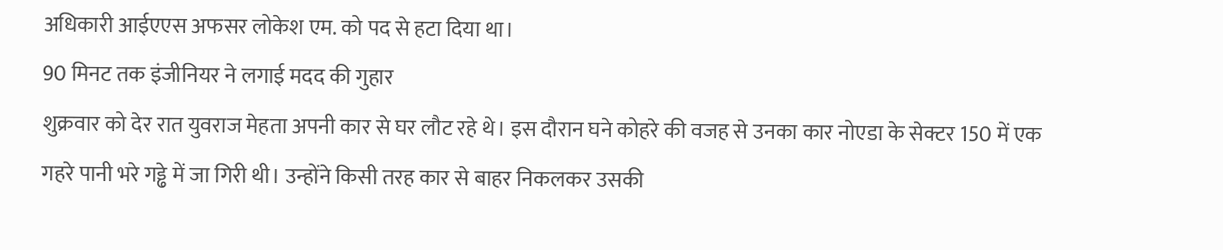अधिकारी आईएएस अफसर लोकेश एम. को पद से हटा दिया था।
90 मिनट तक इंजीनियर ने लगाई मदद की गुहार
शुक्रवार को देर रात युवराज मेहता अपनी कार से घर लौट रहे थे। इस दौरान घने कोहरे की वजह से उनका कार नोएडा के सेक्टर 150 में एक गहरे पानी भरे गड्ढे में जा गिरी थी। उन्होंने किसी तरह कार से बाहर निकलकर उसकी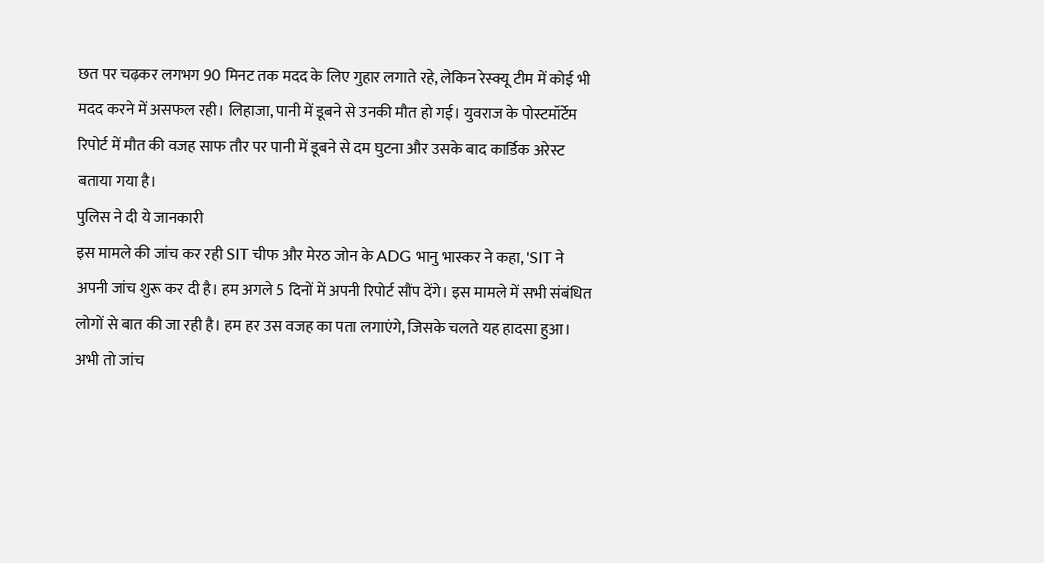छत पर चढ़कर लगभग 90 मिनट तक मदद के लिए गुहार लगाते रहे, लेकिन रेस्क्यू टीम में कोई भी मदद करने में असफल रही। लिहाजा, पानी में डूबने से उनकी मौत हो गई। युवराज के पोस्टमॉर्टेम रिपोर्ट में मौत की वजह साफ तौर पर पानी में डूबने से दम घुटना और उसके बाद कार्डिक अरेस्ट बताया गया है।
पुलिस ने दी ये जानकारी
इस मामले की जांच कर रही SIT चीफ और मेरठ जोन के ADG भानु भास्कर ने कहा, 'SIT ने अपनी जांच शुरू कर दी है। हम अगले 5 दिनों में अपनी रिपोर्ट सौंप देंगे। इस मामले में सभी संबंधित लोगों से बात की जा रही है। हम हर उस वजह का पता लगाएंगे, जिसके चलते यह हादसा हुआ। अभी तो जांच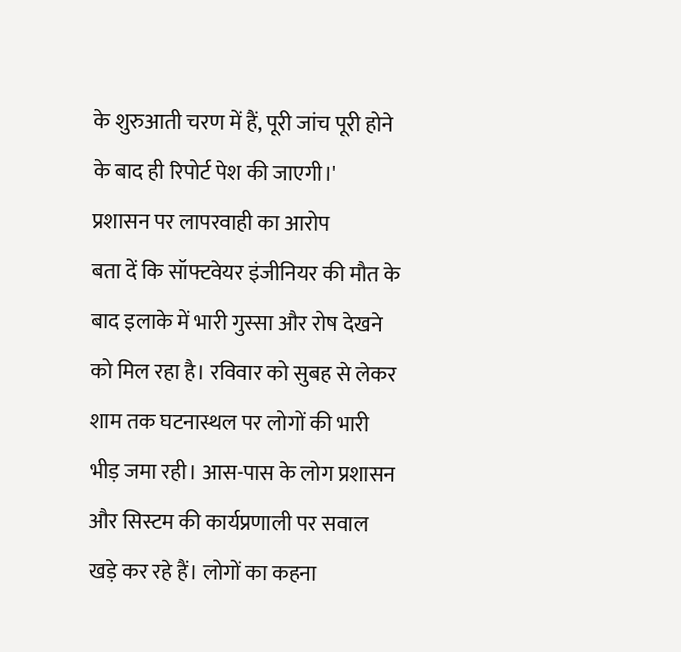के शुरुआती चरण में हैं, पूरी जांच पूरी होने के बाद ही रिपोर्ट पेश की जाएगी।'
प्रशासन पर लापरवाही का आरोप
बता दें कि सॉफ्टवेयर इंजीनियर की मौत के बाद इलाके में भारी गुस्सा और रोष देखने को मिल रहा है। रविवार को सुबह से लेकर शाम तक घटनास्थल पर लोगों की भारी भीड़ जमा रही। आस-पास के लोग प्रशासन और सिस्टम की कार्यप्रणाली पर सवाल खड़े कर रहे हैं। लोगों का कहना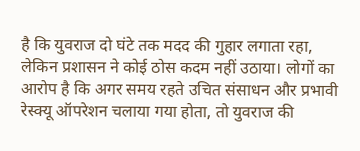है कि युवराज दो घंटे तक मदद की गुहार लगाता रहा, लेकिन प्रशासन ने कोई ठोस कदम नहीं उठाया। लोगों का आरोप है कि अगर समय रहते उचित संसाधन और प्रभावी रेस्क्यू ऑपरेशन चलाया गया होता, तो युवराज की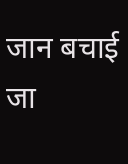जान बचाई जा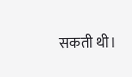सकती थी।